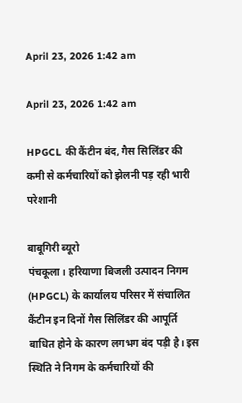April 23, 2026 1:42 am

April 23, 2026 1:42 am

HPGCL की कैंटीन बंद, गैस सिलिंडर की कमी से कर्मचारियों को झेलनी पड़ रही भारी परेशानी

बाबूगिरी ब्यूरो
पंचकूला। हरियाणा बिजली उत्पादन निगम (HPGCL) के कार्यालय परिसर में संचालित कैंटीन इन दिनों गैस सिलिंडर की आपूर्ति बाधित होने के कारण लगभग बंद पड़ी है। इस स्थिति ने निगम के कर्मचारियों की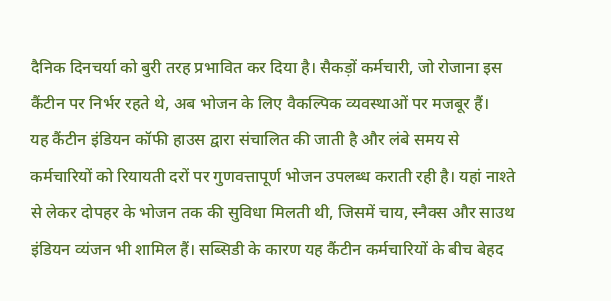दैनिक दिनचर्या को बुरी तरह प्रभावित कर दिया है। सैकड़ों कर्मचारी, जो रोजाना इस कैंटीन पर निर्भर रहते थे, अब भोजन के लिए वैकल्पिक व्यवस्थाओं पर मजबूर हैं।
यह कैंटीन इंडियन कॉफी हाउस द्वारा संचालित की जाती है और लंबे समय से कर्मचारियों को रियायती दरों पर गुणवत्तापूर्ण भोजन उपलब्ध कराती रही है। यहां नाश्ते से लेकर दोपहर के भोजन तक की सुविधा मिलती थी, जिसमें चाय, स्नैक्स और साउथ इंडियन व्यंजन भी शामिल हैं। सब्सिडी के कारण यह कैंटीन कर्मचारियों के बीच बेहद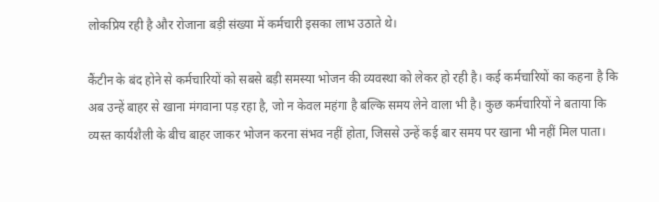लोकप्रिय रही है और रोजाना बड़ी संख्या में कर्मचारी इसका लाभ उठाते थे।

कैंटीन के बंद होने से कर्मचारियों को सबसे बड़ी समस्या भोजन की व्यवस्था को लेकर हो रही है। कई कर्मचारियों का कहना है कि अब उन्हें बाहर से खाना मंगवाना पड़ रहा है, जो न केवल महंगा है बल्कि समय लेने वाला भी है। कुछ कर्मचारियों ने बताया कि व्यस्त कार्यशैली के बीच बाहर जाकर भोजन करना संभव नहीं होता, जिससे उन्हें कई बार समय पर खाना भी नहीं मिल पाता।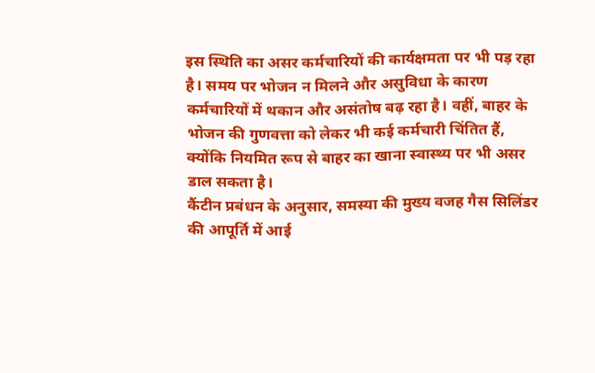इस स्थिति का असर कर्मचारियों की कार्यक्षमता पर भी पड़ रहा है। समय पर भोजन न मिलने और असुविधा के कारण कर्मचारियों में थकान और असंतोष बढ़ रहा है। वहीं, बाहर के भोजन की गुणवत्ता को लेकर भी कई कर्मचारी चिंतित हैं, क्योंकि नियमित रूप से बाहर का खाना स्वास्थ्य पर भी असर डाल सकता है।
कैंटीन प्रबंधन के अनुसार, समस्या की मुख्य वजह गैस सिलिंडर की आपूर्ति में आई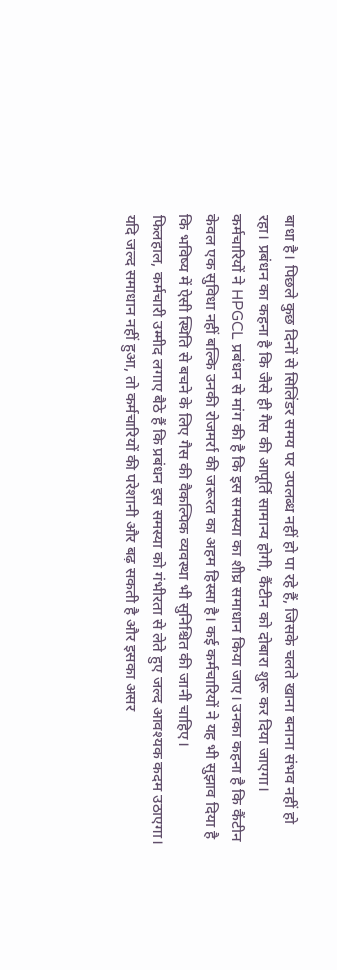बाधा है। पिछले कुछ दिनों से सिलिंडर समय पर उपलब्ध नहीं हो पा रहे हैं, जिसके चलते खाना बनाना संभव नहीं हो रहा। प्रबंधन का कहना है कि जैसे ही गैस की आपूर्ति सामान्य होगी, कैंटीन को दोबारा शुरू कर दिया जाएगा।
कर्मचारियों ने HPGCL प्रबंधन से मांग की है कि इस समस्या का शीघ्र समाधान किया जाए। उनका कहना है कि कैंटीन केवल एक सुविधा नहीं बल्कि उनकी रोजमर्रा की जरूरत का अहम हिस्सा है। कई कर्मचारियों ने यह भी सुझाव दिया है कि भविष्य में ऐसी स्थिति से बचने के लिए गैस की वैकल्पिक व्यवस्था भी सुनिश्चित की जानी चाहिए।
फिलहाल, कर्मचारी उम्मीद लगाए बैठे हैं कि प्रबंधन इस समस्या को गंभीरता से लेते हुए जल्द आवश्यक कदम उठाएगा। यदि जल्द समाधान नहीं हुआ, तो कर्मचारियों की परेशानी और बढ़ सकती है और इसका असर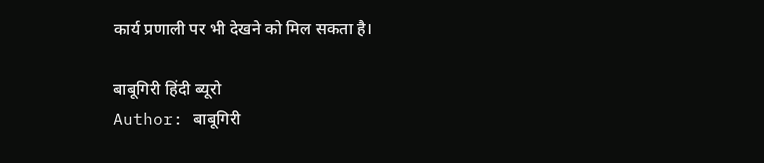कार्य प्रणाली पर भी देखने को मिल सकता है।

बाबूगिरी हिंदी ब्यूरो
Author: बाबूगिरी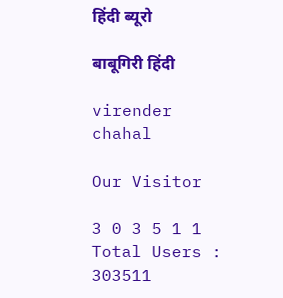हिंदी ब्यूरो

बाबूगिरी हिंदी

virender chahal

Our Visitor

3 0 3 5 1 1
Total Users : 303511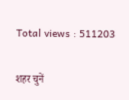Total views : 511203

शहर चुनें